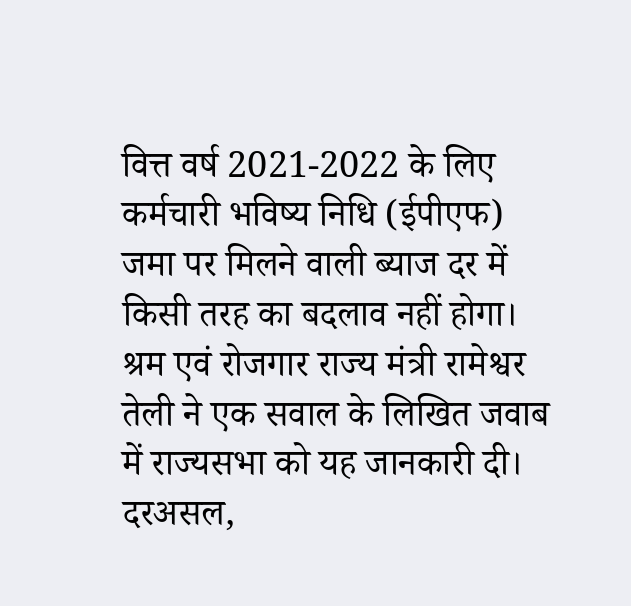वित्त वर्ष 2021-2022 के लिए कर्मचारी भविष्य निधि (ईपीएफ) जमा पर मिलने वाली ब्याज दर में किसी तरह का बदलाव नहीं होगा। श्रम एवं रोजगार राज्य मंत्री रामेश्वर तेली ने एक सवाल के लिखित जवाब में राज्यसभा को यह जानकारी दी।
दरअसल,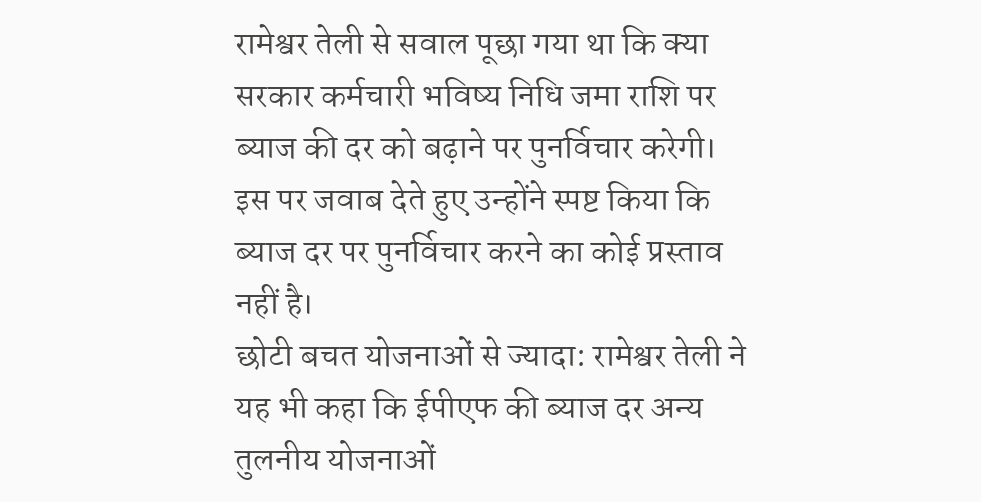रामेश्वर तेली से सवाल पूछा गया था कि क्या सरकार कर्मचारी भविष्य निधि जमा राशि पर ब्याज की दर को बढ़ाने पर पुनर्विचार करेगी। इस पर जवाब देते हुए उन्होंने स्पष्ट किया कि ब्याज दर पर पुनर्विचार करने का कोई प्रस्ताव नहीं है।
छोटी बचत योजनाओं से ज्यादा: रामेश्वर तेली ने यह भी कहा कि ईपीएफ की ब्याज दर अन्य तुलनीय योजनाओं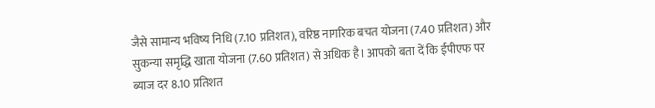जैसे सामान्य भविष्य निधि (7.10 प्रतिशत), वरिष्ठ नागरिक बचत योजना (7.40 प्रतिशत) और सुकन्या समृद्धि खाता योजना (7.60 प्रतिशत) से अधिक है। आपको बता दें कि ईपीएफ पर ब्याज दर 8.10 प्रतिशत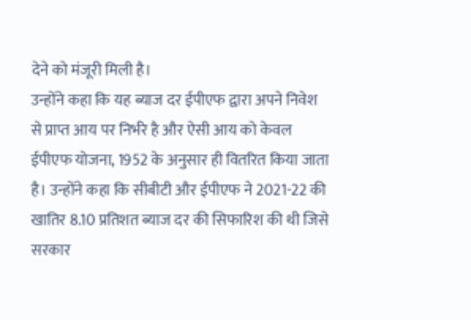देने को मंजूरी मिली है।
उन्होंने कहा कि यह ब्याज दर ईपीएफ द्वारा अपने निवेश से प्राप्त आय पर निर्भरे है और ऐसी आय को केवल ईपीएफ योजना, 1952 के अनुसार ही वितरित किया जाता है। उन्होंने कहा कि सीबीटी और ईपीएफ ने 2021-22 की खातिर 8.10 प्रतिशत ब्याज दर की सिफारिश की थी जिसे सरकार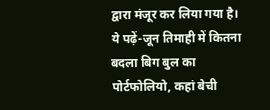द्वारा मंजूर कर लिया गया है।
ये पढ़ें-जून तिमाही में कितना बदला बिग बुल का पोर्टफोलियो, कहां बेची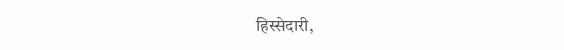हिस्सेदारी,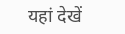यहां देखें